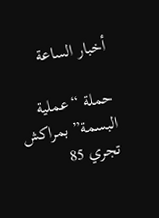أخبار الساعة

حملة “عملية البسمة” بمراكش تجري 85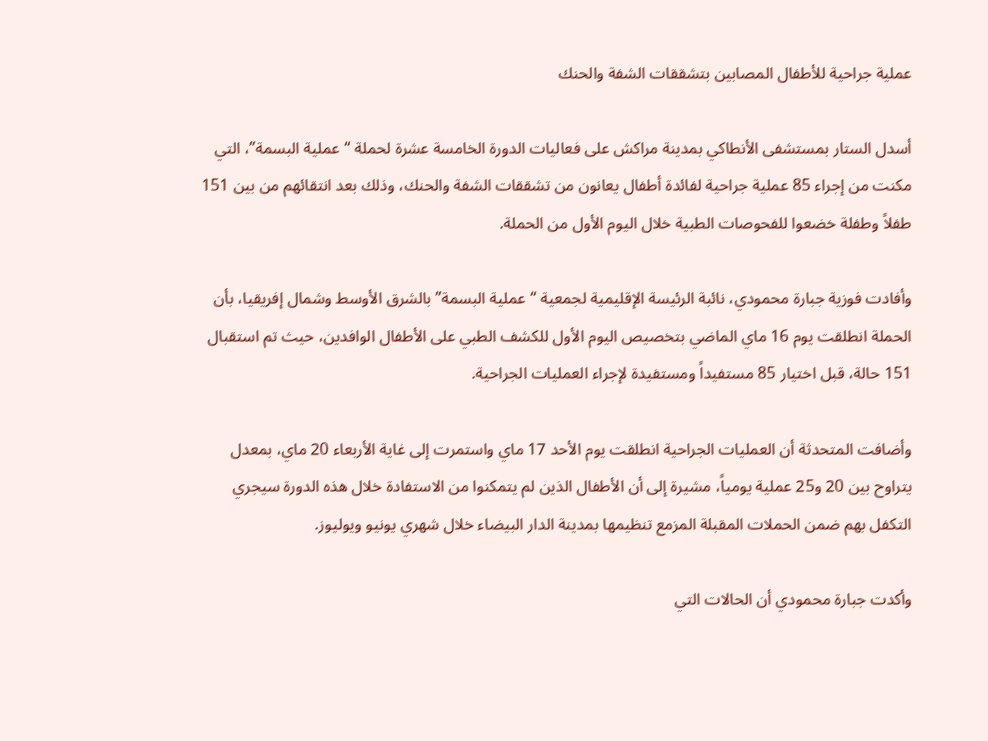عملية جراحية للأطفال المصابين بتشققات الشفة والحنك

أسدل الستار بمستشفى الأنطاكي بمدينة مراكش على فعاليات الدورة الخامسة عشرة لحملة “عملية البسمة”، التي مكنت من إجراء 85 عملية جراحية لفائدة أطفال يعانون من تشققات الشفة والحنك، وذلك بعد انتقائهم من بين 151 طفلاً وطفلة خضعوا للفحوصات الطبية خلال اليوم الأول من الحملة.

وأفادت فوزية جبارة محمودي، نائبة الرئيسة الإقليمية لجمعية “عملية البسمة” بالشرق الأوسط وشمال إفريقيا، بأن الحملة انطلقت يوم 16 ماي الماضي بتخصيص اليوم الأول للكشف الطبي على الأطفال الوافدين، حيث تم استقبال 151 حالة، قبل اختيار 85 مستفيداً ومستفيدة لإجراء العمليات الجراحية.

وأضافت المتحدثة أن العمليات الجراحية انطلقت يوم الأحد 17 ماي واستمرت إلى غاية الأربعاء 20 ماي، بمعدل يتراوح بين 20 و25 عملية يومياً، مشيرة إلى أن الأطفال الذين لم يتمكنوا من الاستفادة خلال هذه الدورة سيجري التكفل بهم ضمن الحملات المقبلة المزمع تنظيمها بمدينة الدار البيضاء خلال شهري يونيو ويوليوز.

وأكدت جبارة محمودي أن الحالات التي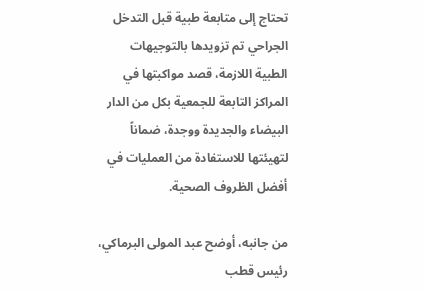تحتاج إلى متابعة طبية قبل التدخل الجراحي تم تزويدها بالتوجيهات الطبية اللازمة، قصد مواكبتها في المراكز التابعة للجمعية بكل من الدار البيضاء والجديدة ووجدة، ضماناً لتهيئتها للاستفادة من العمليات في أفضل الظروف الصحية.

من جانبه، أوضح عبد المولى البرماكي، رئيس قطب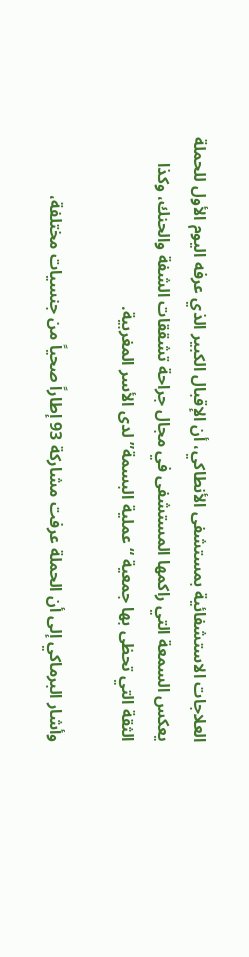العلاجات الاستشفائية بمستشفى الأنطاكي، أن الإقبال الكبير الذي عرفه اليوم الأول للحملة يعكس السمعة التي راكمها المستشفى في مجال جراحة تشققات الشفة والحنك، وكذا الثقة التي تحظى بها جمعية “عملية البسمة” لدى الأسر المغربية.

وأشار البرماكي إلى أن الحملة عرفت مشاركة 93 إطاراً صحياً من جنسيات مختلفة،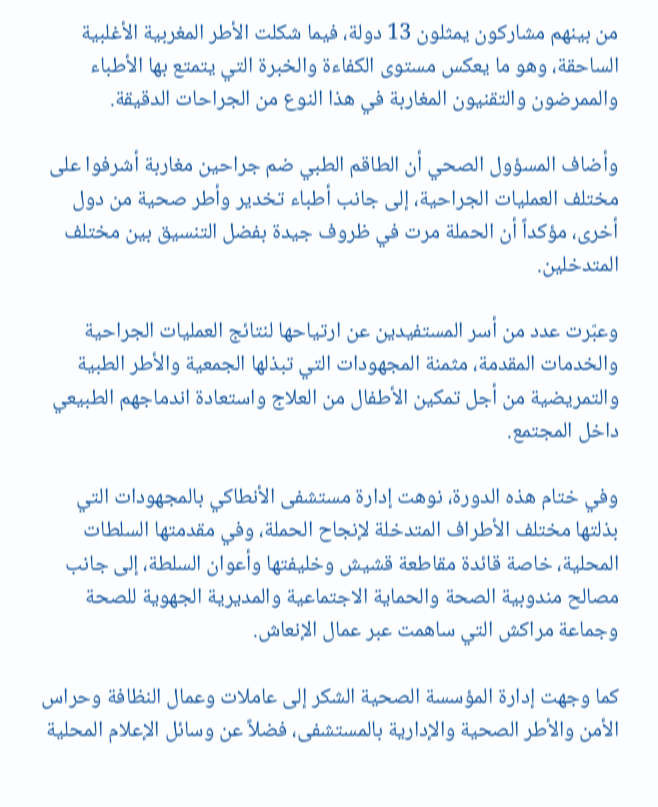من بينهم مشاركون يمثلون 13 دولة، فيما شكلت الأطر المغربية الأغلبية الساحقة، وهو ما يعكس مستوى الكفاءة والخبرة التي يتمتع بها الأطباء والممرضون والتقنيون المغاربة في هذا النوع من الجراحات الدقيقة.

وأضاف المسؤول الصحي أن الطاقم الطبي ضم جراحين مغاربة أشرفوا على مختلف العمليات الجراحية، إلى جانب أطباء تخدير وأطر صحية من دول أخرى، مؤكداً أن الحملة مرت في ظروف جيدة بفضل التنسيق بين مختلف المتدخلين.

وعبّرت عدد من أسر المستفيدين عن ارتياحها لنتائج العمليات الجراحية والخدمات المقدمة، مثمنة المجهودات التي تبذلها الجمعية والأطر الطبية والتمريضية من أجل تمكين الأطفال من العلاج واستعادة اندماجهم الطبيعي داخل المجتمع.

وفي ختام هذه الدورة، نوهت إدارة مستشفى الأنطاكي بالمجهودات التي بذلتها مختلف الأطراف المتدخلة لإنجاح الحملة، وفي مقدمتها السلطات المحلية، خاصة قائدة مقاطعة قشيش وخليفتها وأعوان السلطة، إلى جانب مصالح مندوبية الصحة والحماية الاجتماعية والمديرية الجهوية للصحة وجماعة مراكش التي ساهمت عبر عمال الإنعاش.

كما وجهت إدارة المؤسسة الصحية الشكر إلى عاملات وعمال النظافة وحراس الأمن والأطر الصحية والإدارية بالمستشفى، فضلاً عن وسائل الإعلام المحلية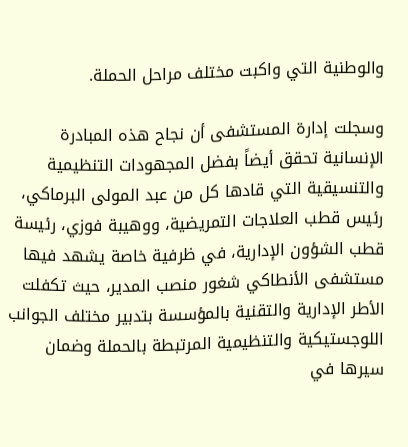والوطنية التي واكبت مختلف مراحل الحملة.

وسجلت إدارة المستشفى أن نجاح هذه المبادرة الإنسانية تحقق أيضاً بفضل المجهودات التنظيمية والتنسيقية التي قادها كل من عبد المولى البرماكي، رئيس قطب العلاجات التمريضية، ووهيبة فوزي، رئيسة قطب الشؤون الإدارية، في ظرفية خاصة يشهد فيها مستشفى الأنطاكي شغور منصب المدير، حيث تكفلت الأطر الإدارية والتقنية بالمؤسسة بتدبير مختلف الجوانب اللوجستيكية والتنظيمية المرتبطة بالحملة وضمان سيرها في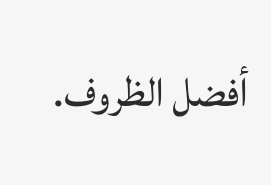أفضل الظروف.